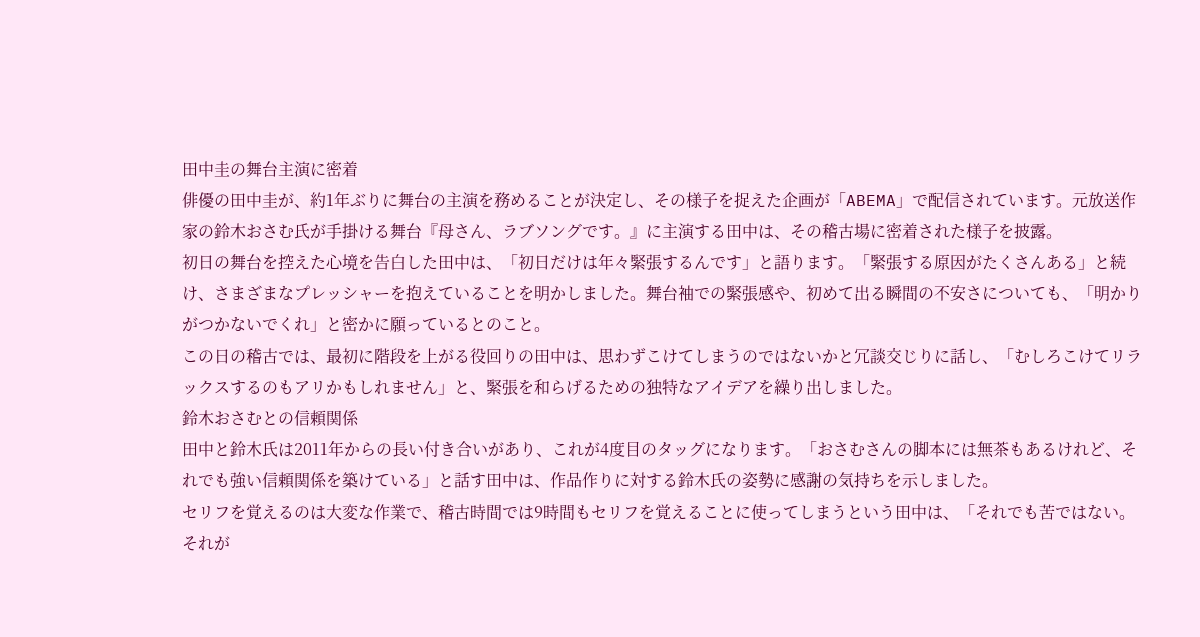田中圭の舞台主演に密着
俳優の田中圭が、約1年ぶりに舞台の主演を務めることが決定し、その様子を捉えた企画が「ABEMA」で配信されています。元放送作家の鈴木おさむ氏が手掛ける舞台『母さん、ラブソングです。』に主演する田中は、その稽古場に密着された様子を披露。
初日の舞台を控えた心境を告白した田中は、「初日だけは年々緊張するんです」と語ります。「緊張する原因がたくさんある」と続け、さまざまなプレッシャーを抱えていることを明かしました。舞台袖での緊張感や、初めて出る瞬間の不安さについても、「明かりがつかないでくれ」と密かに願っているとのこと。
この日の稽古では、最初に階段を上がる役回りの田中は、思わずこけてしまうのではないかと冗談交じりに話し、「むしろこけてリラックスするのもアリかもしれません」と、緊張を和らげるための独特なアイデアを繰り出しました。
鈴木おさむとの信頼関係
田中と鈴木氏は2011年からの長い付き合いがあり、これが4度目のタッグになります。「おさむさんの脚本には無茶もあるけれど、それでも強い信頼関係を築けている」と話す田中は、作品作りに対する鈴木氏の姿勢に感謝の気持ちを示しました。
セリフを覚えるのは大変な作業で、稽古時間では9時間もセリフを覚えることに使ってしまうという田中は、「それでも苦ではない。それが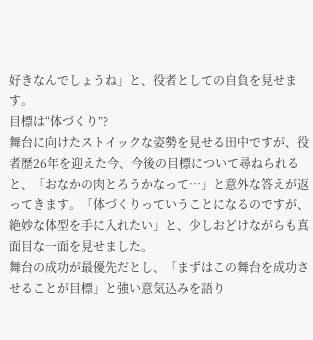好きなんでしょうね」と、役者としての自負を見せます。
目標は“体づくり”?
舞台に向けたストイックな姿勢を見せる田中ですが、役者歴26年を迎えた今、今後の目標について尋ねられると、「おなかの肉とろうかなって…」と意外な答えが返ってきます。「体づくりっていうことになるのですが、絶妙な体型を手に入れたい」と、少しおどけながらも真面目な一面を見せました。
舞台の成功が最優先だとし、「まずはこの舞台を成功させることが目標」と強い意気込みを語り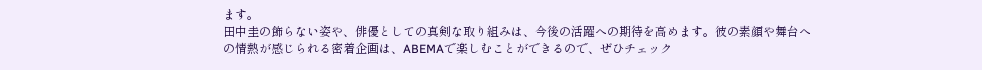ます。
田中圭の飾らない姿や、俳優としての真剣な取り組みは、今後の活躍への期待を高めます。彼の素顔や舞台への情熱が感じられる密着企画は、ABEMAで楽しむことができるので、ぜひチェック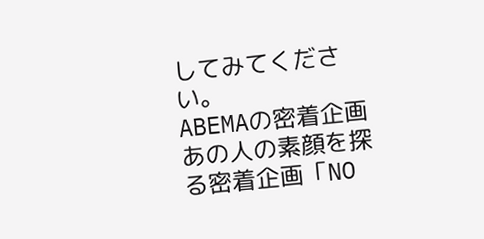してみてください。
ABEMAの密着企画
あの人の素顔を探る密着企画「NO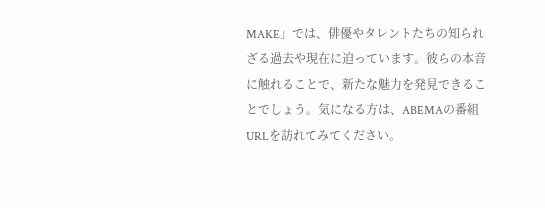MAKE」では、俳優やタレントたちの知られざる過去や現在に迫っています。彼らの本音に触れることで、新たな魅力を発見できることでしょう。気になる方は、ABEMAの番組URLを訪れてみてください。